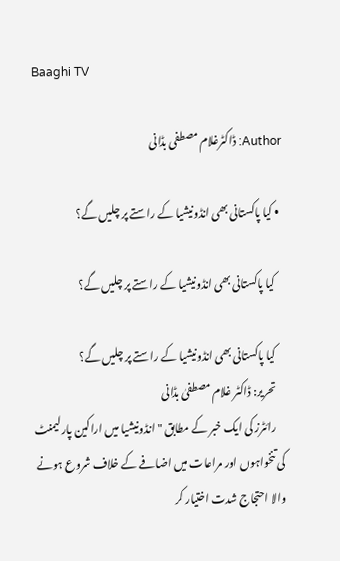Baaghi TV

Author: ڈاکٹرغلام مصطفی بڈانی

  • کیا پاکستانی بھی انڈونیشیا کے راستے پر چلیں گے؟

    کیا پاکستانی بھی انڈونیشیا کے راستے پر چلیں گے؟

    کیا پاکستانی بھی انڈونیشیا کے راستے پر چلیں گے؟
    تحریر: ڈاکٹر غلام مصطفیٰ بڈانی
    رائٹرز کی ایک خبر کے مطابق "انڈونیشیا میں اراکین پارلیمنٹ کی تنخواہوں اور مراعات میں اضافے کے خلاف شروع ہونے والا احتجاج شدت اختیار کر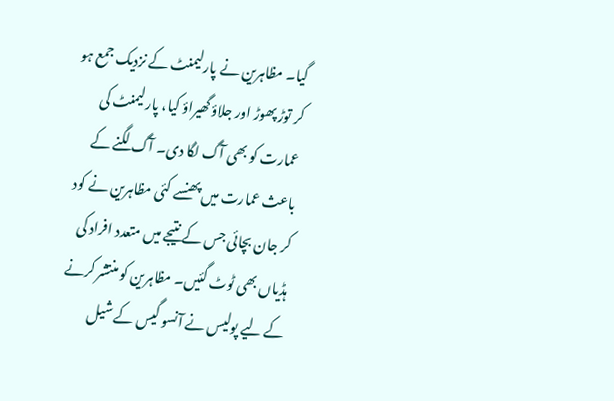گیا۔ مظاہرین نے پارلیمنٹ کے نزدیک جمع ہو کر توڑ پھوڑ اور جلاؤ گھیراؤ کیا، پارلیمنٹ کی عمارت کو بھی آگ لگا دی۔ آگ لگنے کے باعث عمارت میں پھنسے کئی مظاہرین نے کود کر جان بچائی جس کے نتیجے میں متعدد افراد کی ہڈیاں بھی ٹوٹ گئیں۔ مظاہرین کو منتشر کرنے کے لیے پولیس نے آنسو گیس کے شیل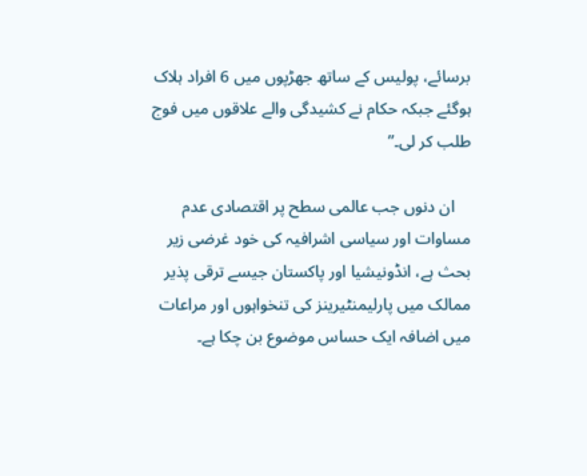برسائے، پولیس کے ساتھ جھڑپوں میں 6 افراد ہلاک ہوگئے جبکہ حکام نے کشیدگی والے علاقوں میں فوج طلب کر لی۔”

    ان دنوں جب عالمی سطح پر اقتصادی عدم مساوات اور سیاسی اشرافیہ کی خود غرضی زیر بحث ہے، انڈونیشیا اور پاکستان جیسے ترقی پذیر ممالک میں پارلیمنٹیرینز کی تنخواہوں اور مراعات میں اضافہ ایک حساس موضوع بن چکا ہے۔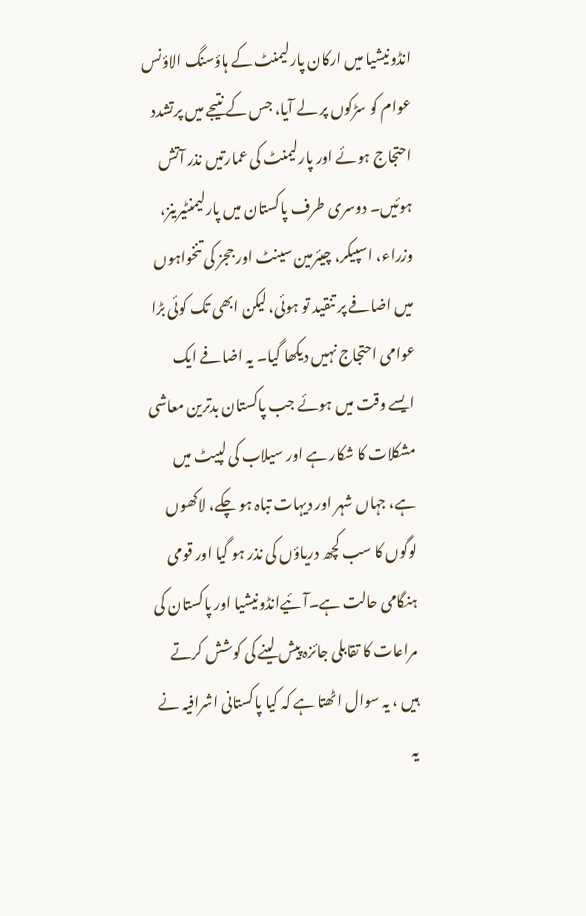انڈونیشیا میں ارکان پارلیمنٹ کے ہاؤسنگ الاؤنس عوام کو سڑکوں پر لے آیا، جس کے نتیجے میں پرتشدد احتجاج ہوئے اور پارلیمنٹ کی عمارتیں نذر آتش ہوئیں۔ دوسری طرف پاکستان میں پارلیمنٹیرینز، وزراء، اسپیکر، چیئرمین سینٹ اور ججز کی تنخواہوں میں اضافے پر تنقید تو ہوئی، لیکن ابھی تک کوئی بڑا عوامی احتجاج نہیں دیکھا گیا۔ یہ اضافے ایک ایسے وقت میں ہوئے جب پاکستان بدترین معاشی مشکلات کا شکار ہے اور سیلاب کی لپیٹ میں ہے، جہاں شہر اور دیہات تباہ ہو چکے، لاکھوں لوگوں کا سب کچھ دریاؤں کی نذر ہو گیا اور قومی ہنگامی حالت ہے۔آئیےانڈونیشیا اور پاکستان کی مراعات کا تقابلی جائزہ پیش لینے کی کوشش کرتے ہیں ، یہ سوال اٹھتا ہے کہ کیا پاکستانی اشرافیہ نے یہ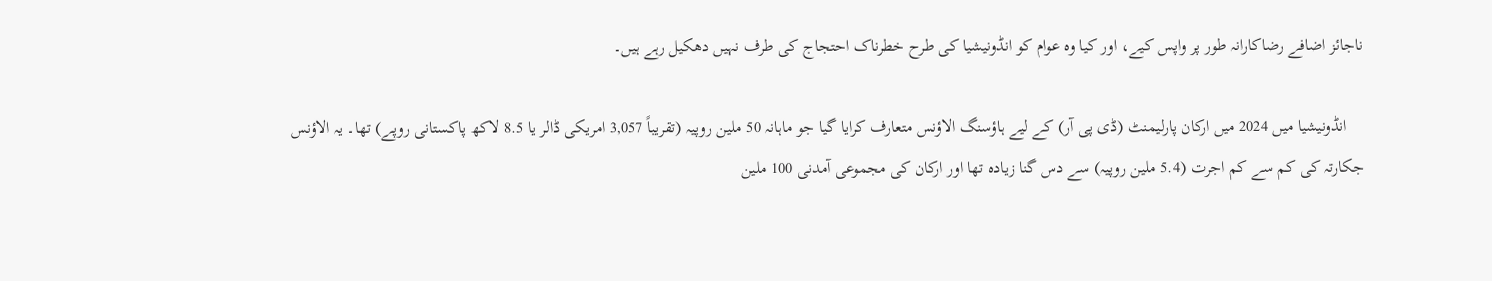ناجائز اضافے رضاکارانہ طور پر واپس کیے، اور کیا وہ عوام کو انڈونیشیا کی طرح خطرناک احتجاج کی طرف نہیں دھکیل رہے ہیں۔

    انڈونیشیا میں 2024 میں ارکان پارلیمنٹ (ڈی پی آر) کے لیے ہاؤسنگ الاؤنس متعارف کرایا گیا جو ماہانہ 50 ملین روپیہ (تقریباً 3,057 امریکی ڈالر یا 8.5 لاکھ پاکستانی روپے) تھا۔ یہ الاؤنس جکارتہ کی کم سے کم اجرت (5.4 ملین روپیہ) سے دس گنا زیادہ تھا اور ارکان کی مجموعی آمدنی 100 ملین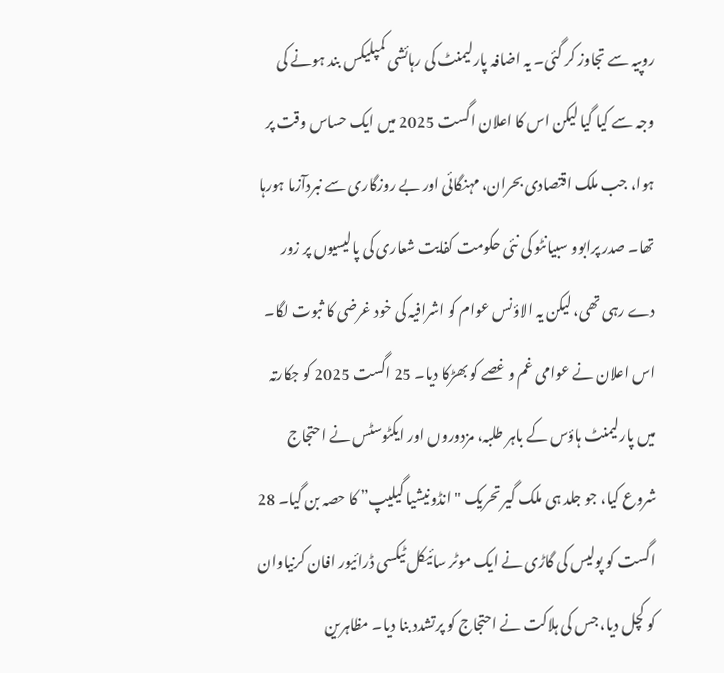روپیہ سے تجاوز کر گئی۔ یہ اضافہ پارلیمنٹ کی رہائشی کمپلیکس بند ہونے کی وجہ سے کیا گیا لیکن اس کا اعلان اگست 2025 میں ایک حساس وقت پر ہوا، جب ملک اقتصادی بحران، مہنگائی اور بے روزگاری سے نبردآزما ہورہا تھا۔ صدر پرابوو سبیانٹو کی نئی حکومت کفایت شعاری کی پالیسیوں پر زور دے رہی تھی، لیکن یہ الاؤنس عوام کو اشرافیہ کی خود غرضی کا ثبوت لگا۔ اس اعلان نے عوامی غم و غصے کو بھڑکا دیا۔ 25 اگست 2025 کو جکارتہ میں پارلیمنٹ ہاؤس کے باہر طلبہ، مزدوروں اور ایکٹوسٹس نے احتجاج شروع کیا، جو جلد ہی ملک گیر تحریک "انڈونیشیا گیلیپ” کا حصہ بن گیا۔ 28 اگست کو پولیس کی گاڑی نے ایک موٹر سائیکل ٹیکسی ڈرائیور افان کرنیاوان کو کچل دیا، جس کی ہلاکت نے احتجاج کو پرتشدد بنا دیا۔ مظاہرین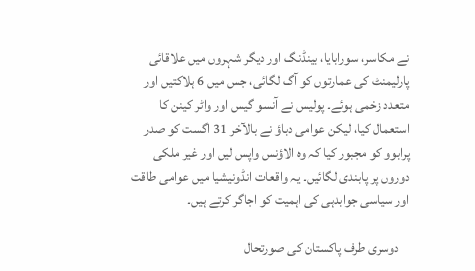نے مکاسر، سورابایا، بینڈنگ اور دیگر شہروں میں علاقائی پارلیمنٹ کی عمارتوں کو آگ لگائی، جس میں 6 ہلاکتیں اور متعدد زخمی ہوئے۔ پولیس نے آنسو گیس اور واٹر کینن کا استعمال کیا، لیکن عوامی دباؤ نے بالآخر 31 اگست کو صدر پرابوو کو مجبور کیا کہ وہ الاؤنس واپس لیں اور غیر ملکی دوروں پر پابندی لگائیں۔ یہ واقعات انڈونیشیا میں عوامی طاقت اور سیاسی جوابدہی کی اہمیت کو اجاگر کرتے ہیں۔

    دوسری طرف پاکستان کی صورتحال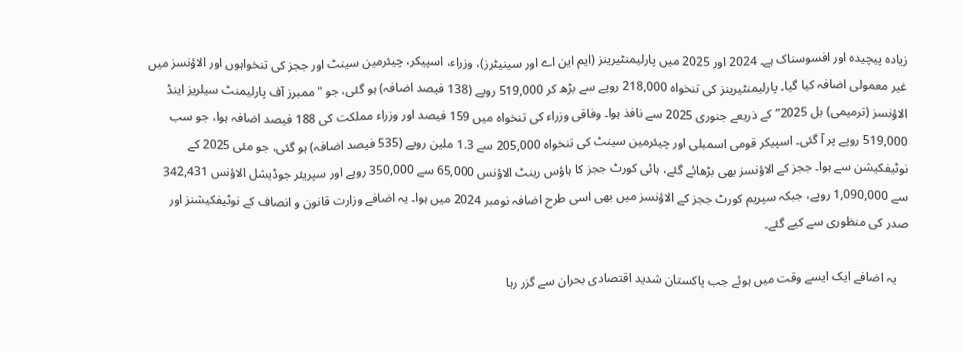زیادہ پیچیدہ اور افسوسناک ہے۔ 2024 اور 2025 میں پارلیمنٹیرینز (ایم این اے اور سینیٹرز)، وزراء، اسپیکر، چیئرمین سینٹ اور ججز کی تنخواہوں اور الاؤنسز میں غیر معمولی اضافہ کیا گیا۔ پارلیمنٹیرینز کی تنخواہ 218,000 روپے سے بڑھ کر 519,000 روپے (138 فیصد اضافہ) ہو گئی، جو "ممبرز آف پارلیمنٹ سیلریز اینڈ الاؤنسز (ترمیمی) بل 2025” کے ذریعے جنوری 2025 سے نافذ ہوا۔ وفاقی وزراء کی تنخواہ میں 159 فیصد اور وزراء مملکت کی 188 فیصد اضافہ ہوا، جو سب 519,000 روپے پر آ گئی۔ اسپیکر قومی اسمبلی اور چیئرمین سینٹ کی تنخواہ 205,000 سے 1.3 ملین روپے (535 فیصد اضافہ) ہو گئی، جو مئی 2025 کے نوٹیفکیشن سے ہوا۔ ججز کے الاؤنسز بھی بڑھائے گئے، ہائی کورٹ ججز کا ہاؤس رینٹ الاؤنس 65,000 سے 350,000 روپے اور سپریئر جوڈیشل الاؤنس 342,431 سے 1,090,000 روپے، جبکہ سپریم کورٹ ججز کے الاؤنسز میں بھی اسی طرح اضافہ نومبر 2024 میں ہوا۔ یہ اضافے وزارت قانون و انصاف کے نوٹیفکیشنز اور صدر کی منظوری سے کیے گئے۔

    یہ اضافے ایک ایسے وقت میں ہوئے جب پاکستان شدید اقتصادی بحران سے گزر رہا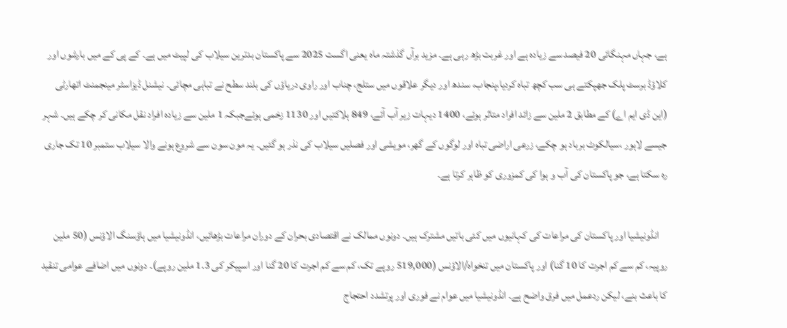ہے، جہاں مہنگائی 20 فیصد سے زیادہ ہے اور غربت بڑھ رہی ہے۔ مزید برآں گذشتہ ماہ یعنی اگست 2025 سے پاکستان بدترین سیلاب کی لپیٹ میں ہے۔ کے پی کے میں بارشوں اور کلاؤڈ برسٹ پلک جھپکتے ہی سب کچھ تباہ کردیا،پنجاب، سندھ اور دیگر علاقوں میں ستلج، چناب اور راوی دریاؤں کی بلند سطح نے تباہی مچائی۔ نیشنل ڈیزاسٹر مینجمنٹ اتھارٹی (این ڈی ایم اے) کے مطابق 2 ملین سے زائد افراد متاثر ہوئے، 1400 دیہات زیر آب آئے، 849 ہلاکتیں اور 1130 زخمی ہوئےجبکہ 1 ملین سے زیادہ افراد نقل مکانی کر چکے ہیں۔ شہر جیسے لاہور ،سیالکوٹ برباد ہو چکے، زرعی اراضی تباہ اور لوگوں کے گھر، مویشی اور فصلیں سیلاب کی نذر ہو گئیں۔ یہ مون سون سے شروع ہونے والا سیلاب ستمبر 10 تک جاری رہ سکتا ہے، جو پاکستان کی آب و ہوا کی کمزوری کو ظاہر کرتا ہے۔

    انڈونیشیا اور پاکستان کی مراعات کی کہانیوں میں کئی باتیں مشترک ہیں۔ دونوں ممالک نے اقتصادی بحران کے دوران مراعات بڑھائیں، انڈونیشیا میں ہاؤسنگ الاؤنس (50 ملین روپیہ، کم سے کم اجرت کا 10 گنا) اور پاکستان میں تنخواہ/الاؤنس (519,000 روپے تک، کم سے کم اجرت کا 20 گنا اور اسپیکر کی 1.3 ملین روپے)۔ دونوں میں اضافے عوامی تنقید کا باعث بنے، لیکن ردعمل میں فرق واضح ہے۔ انڈونیشیا میں عوام نے فوری اور پرتشدد احتجاج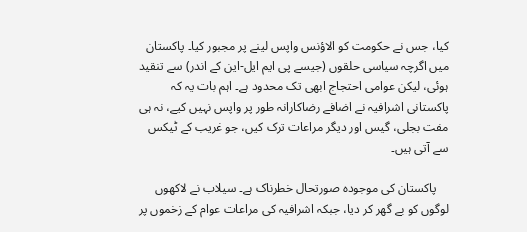کیا، جس نے حکومت کو الاؤنس واپس لینے پر مجبور کیا۔ پاکستان میں اگرچہ سیاسی حلقوں (جیسے پی ایم ایل-این کے اندر) سے تنقید ہوئی، لیکن عوامی احتجاج ابھی تک محدود ہے۔ اہم بات یہ کہ پاکستانی اشرافیہ نے اضافے رضاکارانہ طور پر واپس نہیں کیے، نہ ہی مفت بجلی، گیس اور دیگر مراعات ترک کیں، جو غریب کے ٹیکس سے آتی ہیں۔

    پاکستان کی موجودہ صورتحال خطرناک ہے۔ سیلاب نے لاکھوں لوگوں کو بے گھر کر دیا، جبکہ اشرافیہ کی مراعات عوام کے زخموں پر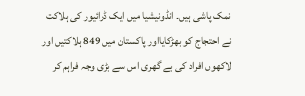نمک پاشی ہیں۔ انڈونیشیا میں ایک ڈرائیور کی ہلاکت نے احتجاج کو بھڑکایااور پاکستان میں 849 ہلاکتیں اور لاکھوں افراد کی بے گھری اس سے بڑی وجہ فراہم کر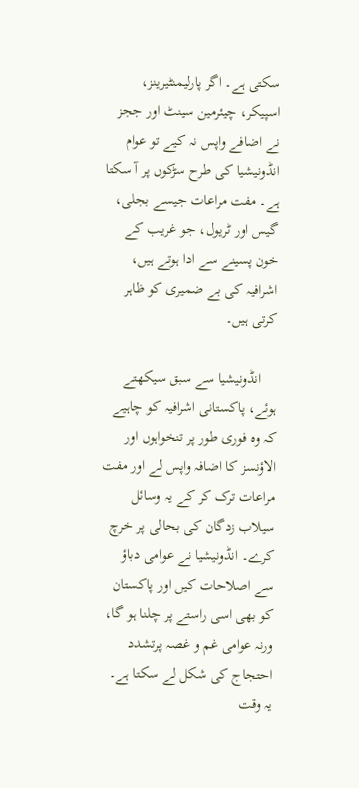سکتی ہے۔ اگر پارلیمنٹیرینز، اسپیکر، چیئرمین سینٹ اور ججز نے اضافے واپس نہ کیے تو عوام انڈونیشیا کی طرح سڑکوں پر آ سکتا ہے۔ مفت مراعات جیسے بجلی، گیس اور ٹریول، جو غریب کے خون پسینے سے ادا ہوتے ہیں، اشرافیہ کی بے ضمیری کو ظاہر کرتی ہیں۔

    انڈونیشیا سے سبق سیکھتے ہوئے، پاکستانی اشرافیہ کو چاہیے کہ وہ فوری طور پر تنخواہوں اور الاؤنسز کا اضافہ واپس لے اور مفت مراعات ترک کر کے یہ وسائل سیلاب زدگان کی بحالی پر خرچ کرے۔ انڈونیشیا نے عوامی دباؤ سے اصلاحات کیں اور پاکستان کو بھی اسی راستے پر چلنا ہو گا، ورنہ عوامی غم و غصہ پرتشدد احتجاج کی شکل لے سکتا ہے۔ یہ وقت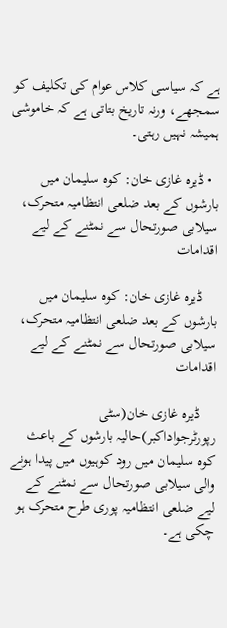ہے کہ سیاسی کلاس عوام کی تکلیف کو سمجھے، ورنہ تاریخ بتاتی ہے کہ خاموشی ہمیشہ نہیں رہتی۔

  • ڈیرہ غازی خان: کوہ سلیمان میں بارشوں کے بعد ضلعی انتظامیہ متحرک، سیلابی صورتحال سے نمٹنے کے لیے اقدامات

    ڈیرہ غازی خان: کوہ سلیمان میں بارشوں کے بعد ضلعی انتظامیہ متحرک، سیلابی صورتحال سے نمٹنے کے لیے اقدامات

    ڈیرہ غازی خان(سٹی رپورٹرجواداکبر)حالیہ بارشوں کے باعث کوہ سلیمان میں رود کوہیوں میں پیدا ہونے والی سیلابی صورتحال سے نمٹنے کے لیے ضلعی انتظامیہ پوری طرح متحرک ہو چکی ہے۔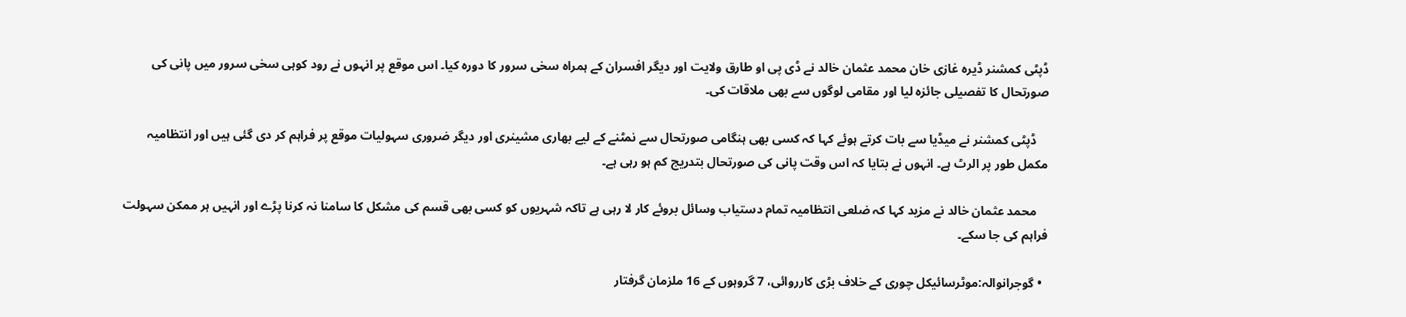ڈپٹی کمشنر ڈیرہ غازی خان محمد عثمان خالد نے ڈی پی او طارق ولایت اور دیگر افسران کے ہمراہ سخی سرور کا دورہ کیا۔ اس موقع پر انہوں نے رود کوہی سخی سرور میں پانی کی صورتحال کا تفصیلی جائزہ لیا اور مقامی لوگوں سے بھی ملاقات کی۔

    ڈپٹی کمشنر نے میڈیا سے بات کرتے ہوئے کہا کہ کسی بھی ہنگامی صورتحال سے نمٹنے کے لیے بھاری مشینری اور دیگر ضروری سہولیات موقع پر فراہم کر دی گئی ہیں اور انتظامیہ مکمل طور پر الرٹ ہے۔ انہوں نے بتایا کہ اس وقت پانی کی صورتحال بتدریج کم ہو رہی ہے۔

    محمد عثمان خالد نے مزید کہا کہ ضلعی انتظامیہ تمام دستیاب وسائل بروئے کار لا رہی ہے تاکہ شہریوں کو کسی بھی قسم کی مشکل کا سامنا نہ کرنا پڑے اور انہیں ہر ممکن سہولت فراہم کی جا سکے۔

  • گوجرانوالہ:موٹرسائیکل چوری کے خلاف بڑی کارروائی، 7 گروہوں کے 16 ملزمان گرفتار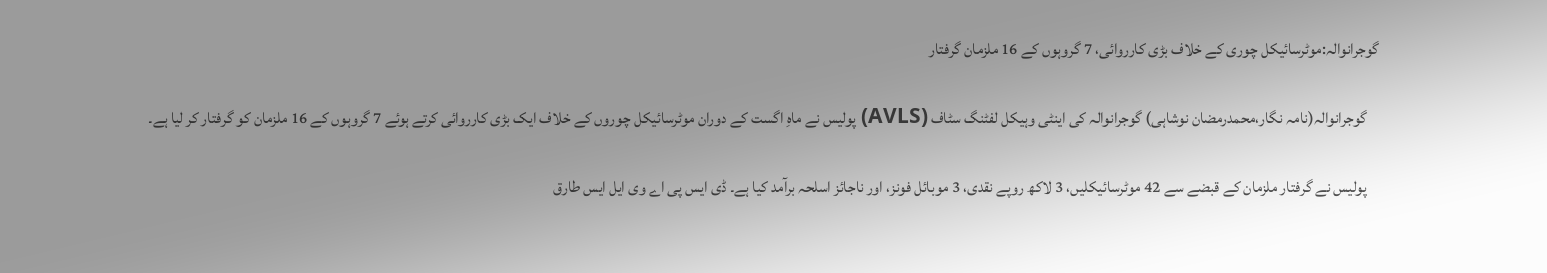گوجرانوالہ:موٹرسائیکل چوری کے خلاف بڑی کارروائی، 7 گروہوں کے 16 ملزمان گرفتار

    گوجرانوالہ(نامہ نگار،محمدرمضان نوشاہی) گوجرانوالہ کی اینٹی وہیکل لفٹنگ سٹاف (AVLS) پولیس نے ماہِ اگست کے دوران موٹرسائیکل چوروں کے خلاف ایک بڑی کارروائی کرتے ہوئے 7 گروہوں کے 16 ملزمان کو گرفتار کر لیا ہے۔

    پولیس نے گرفتار ملزمان کے قبضے سے 42 موٹرسائیکلیں، 3 لاکھ روپے نقدی، 3 موبائل فونز، اور ناجائز اسلحہ برآمد کیا ہے۔ ڈی ایس پی اے وی ایل ایس طارق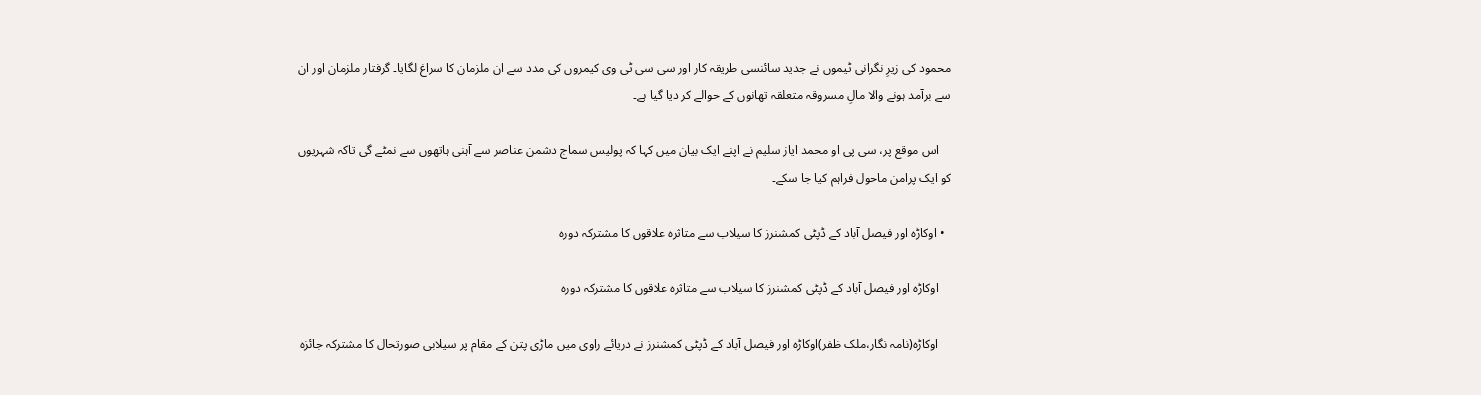محمود کی زیرِ نگرانی ٹیموں نے جدید سائنسی طریقہ کار اور سی سی ٹی وی کیمروں کی مدد سے ان ملزمان کا سراغ لگایا۔ گرفتار ملزمان اور ان سے برآمد ہونے والا مالِ مسروقہ متعلقہ تھانوں کے حوالے کر دیا گیا ہے۔

    اس موقع پر، سی پی او محمد ایاز سلیم نے اپنے ایک بیان میں کہا کہ پولیس سماج دشمن عناصر سے آہنی ہاتھوں سے نمٹے گی تاکہ شہریوں کو ایک پرامن ماحول فراہم کیا جا سکے۔

  • اوکاڑہ اور فیصل آباد کے ڈپٹی کمشنرز کا سیلاب سے متاثرہ علاقوں کا مشترکہ دورہ

    اوکاڑہ اور فیصل آباد کے ڈپٹی کمشنرز کا سیلاب سے متاثرہ علاقوں کا مشترکہ دورہ

    اوکاڑہ(نامہ نگار،ملک ظفر)اوکاڑہ اور فیصل آباد کے ڈپٹی کمشنرز نے دریائے راوی میں ماڑی پتن کے مقام پر سیلابی صورتحال کا مشترکہ جائزہ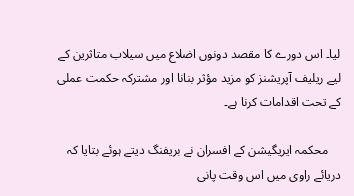لیا۔ اس دورے کا مقصد دونوں اضلاع میں سیلاب متاثرین کے لیے ریلیف آپریشنز کو مزید مؤثر بنانا اور مشترکہ حکمت عملی کے تحت اقدامات کرنا ہے۔

    محکمہ ایریگیشن کے افسران نے بریفنگ دیتے ہوئے بتایا کہ دریائے راوی میں اس وقت پانی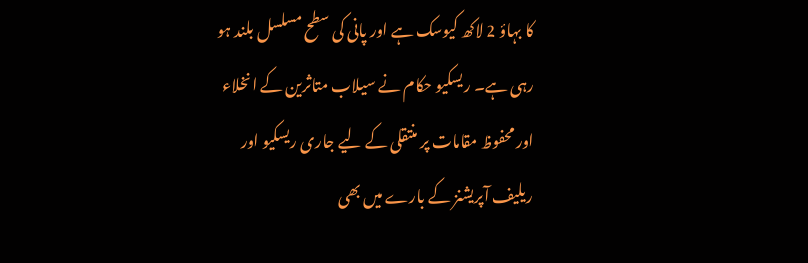کا بہاؤ 2 لاکھ کیوسک ہے اور پانی کی سطح مسلسل بلند ہو رہی ہے۔ ریسکیو حکام نے سیلاب متاثرین کے انخلاء اور محفوظ مقامات پر منتقلی کے لیے جاری ریسکیو اور ریلیف آپریشنز کے بارے میں بھی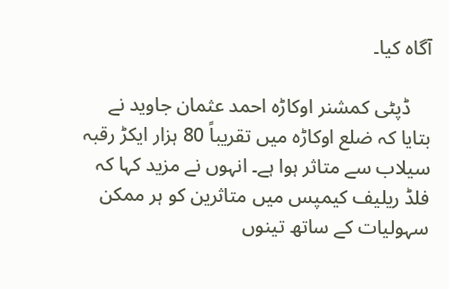آگاہ کیا۔

    ڈپٹی کمشنر اوکاڑہ احمد عثمان جاوید نے بتایا کہ ضلع اوکاڑہ میں تقریباً 80 ہزار ایکڑ رقبہ سیلاب سے متاثر ہوا ہے۔ انہوں نے مزید کہا کہ فلڈ ریلیف کیمپس میں متاثرین کو ہر ممکن سہولیات کے ساتھ تینوں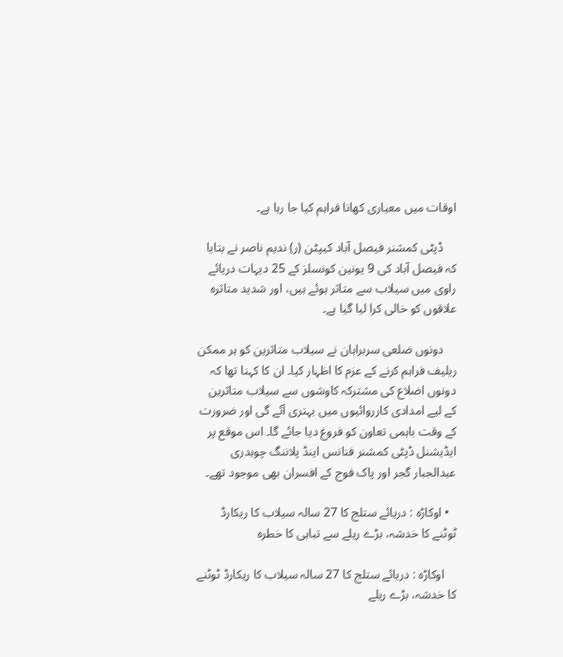اوقات میں معیاری کھانا فراہم کیا جا رہا ہے۔

    ڈپٹی کمشنر فیصل آباد کیپٹن (ر) ندیم ناصر نے بتایا کہ فیصل آباد کی 9 یونین کونسلز کے 25 دیہات دریائے راوی میں سیلاب سے متاثر ہوئے ہیں، اور شدید متاثرہ علاقوں کو خالی کرا لیا گیا ہے۔

    دونوں ضلعی سربراہان نے سیلاب متاثرین کو ہر ممکن ریلیف فراہم کرنے کے عزم کا اظہار کیا۔ ان کا کہنا تھا کہ دونوں اضلاع کی مشترکہ کاوشوں سے سیلاب متاثرین کے لیے امدادی کارروائیوں میں بہتری آئے گی اور ضرورت کے وقت باہمی تعاون کو فروغ دیا جائے گا۔ اس موقع پر ایڈیشنل ڈپٹی کمشنر فنانس اینڈ پلاننگ چوہدری عبدالجبار گجر اور پاک فوج کے افسران بھی موجود تھے۔

  • اوکاڑہ : دریائے ستلج کا 27 سالہ سیلاب کا ریکارڈ ٹوٹنے کا خدشہ، بڑے ریلے سے تباہی کا خطرہ

    اوکاڑہ : دریائے ستلج کا 27 سالہ سیلاب کا ریکارڈ ٹوٹنے کا خدشہ، بڑے ریلے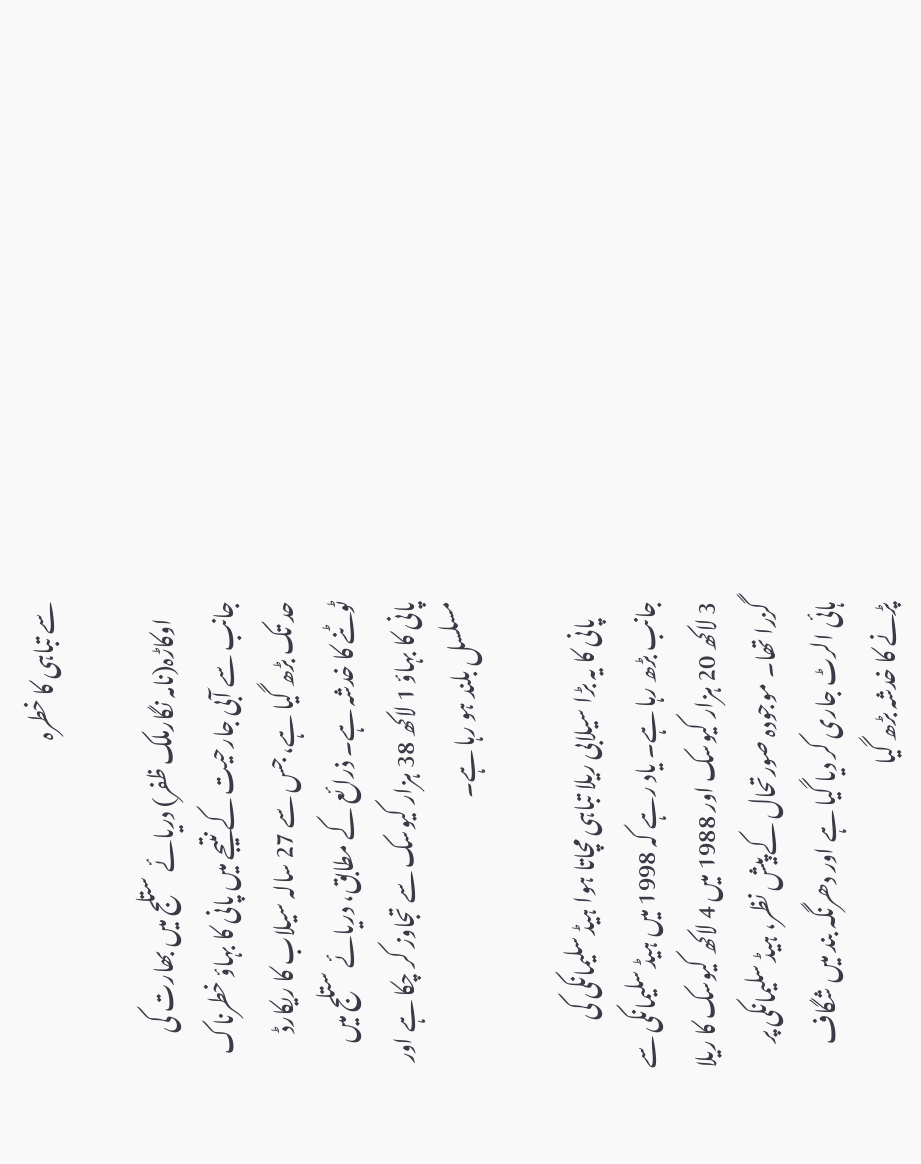سے تباہی کا خطرہ

    اوکاڑہ(نامہ نگارملک ظفر) دریائے ستلج میں بھارت کی جانب سے آبی جارحیت کے نتیجے میں پانی کا بہاؤ خطرناک حد تک بڑھ گیا ہے، جس سے 27 سالہ سیلاب کا ریکارڈ ٹوٹنے کا خدشہ ہے۔ ذرائع کے مطابق، دریائے ستلج میں پانی کا بہاؤ 1 لاکھ 38 ہزار کیوسک سے تجاوز کر چکا ہے اور مسلسل بلند ہو رہا ہے۔

    پانی کا یہ بڑا سیلابی ریلا تباہی مچاتا ہوا ہیڈ سلیمانکی کی جانب بڑھ رہا ہے۔ یاد رہے کہ 1998 میں ہیڈ سلیمانکی سے 3 لاکھ 20 ہزار کیوسک اور 1988 میں 4 لاکھ کیوسک کا ریلا گزرا تھا۔ موجودہ صورتحال کے پیش نظر، ہیڈ سلیمانکی پر ہائی الرٹ جاری کر دیا گیا ہے اور دھرنگہ بند میں شگاف پڑنے کا خدشہ بڑھ گیا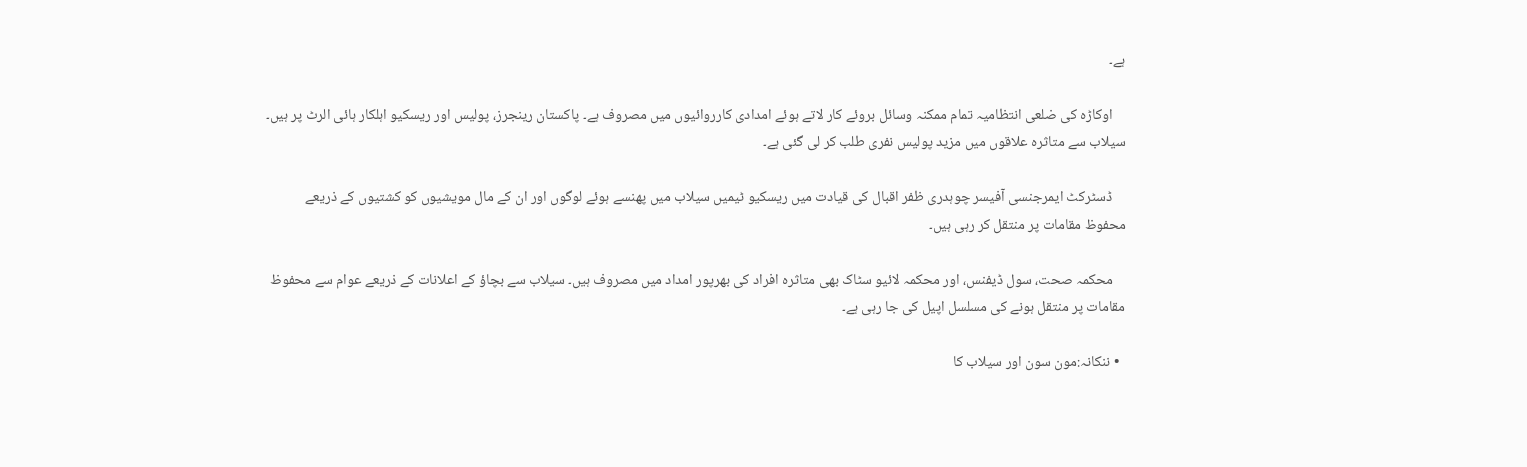ہے۔

    اوکاڑہ کی ضلعی انتظامیہ تمام ممکنہ وسائل بروئے کار لاتے ہوئے امدادی کارروائیوں میں مصروف ہے۔ پاکستان رینجرز، پولیس اور ریسکیو اہلکار ہائی الرٹ پر ہیں۔ سیلاب سے متاثرہ علاقوں میں مزید پولیس نفری طلب کر لی گئی ہے۔

    ڈسٹرکٹ ایمرجنسی آفیسر چوہدری ظفر اقبال کی قیادت میں ریسکیو ٹیمیں سیلاب میں پھنسے ہوئے لوگوں اور ان کے مال مویشیوں کو کشتیوں کے ذریعے محفوظ مقامات پر منتقل کر رہی ہیں۔

    محکمہ صحت، سول ڈیفنس، اور محکمہ لائیو سٹاک بھی متاثرہ افراد کی بھرپور امداد میں مصروف ہیں۔ سیلاب سے بچاؤ کے اعلانات کے ذریعے عوام سے محفوظ مقامات پر منتقل ہونے کی مسلسل اپیل کی جا رہی ہے۔

  • ننکانہ:مون سون اور سیلاب کا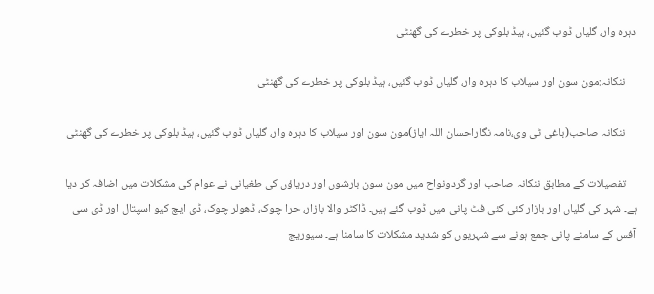دہرہ وار، گلیاں ڈوب گئیں، ہیڈ بلوکی پر خطرے کی گھنٹی

    ننکانہ:مون سون اور سیلاب کا دہرہ وار، گلیاں ڈوب گئیں، ہیڈ بلوکی پر خطرے کی گھنٹی

    ننکانہ صاحب(باغی ٹی وی،نامہ نگاراحسان اللہ ایاز)مون سون اور سیلاب کا دہرہ وار، گلیاں ڈوب گئیں، ہیڈ بلوکی پر خطرے کی گھنٹی

    تفصیلات کے مطابق ننکانہ صاحب اور گردونواح میں مون سون بارشوں اور دریاؤں کی طغیانی نے عوام کی مشکلات میں اضافہ کر دیا ہے۔ شہر کی گلیاں اور بازار کئی کئی فٹ پانی میں ڈوب گئے ہیں۔ ڈاکٹر والا بازار، حرا چوک، ڈھولر چوک، ڈی ایچ کیو اسپتال اور ڈی سی آفس کے سامنے پانی جمع ہونے سے شہریوں کو شدید مشکلات کا سامنا ہے۔ سیوریج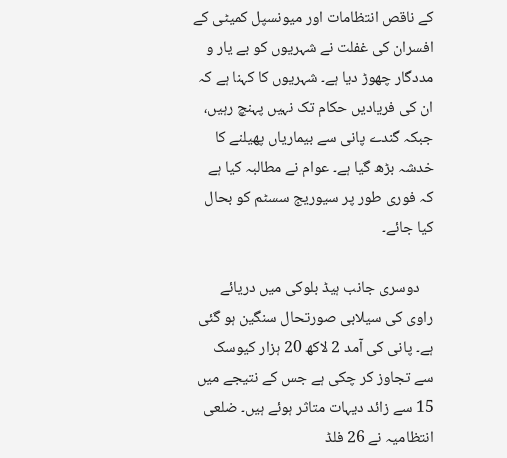کے ناقص انتظامات اور میونسپل کمیٹی کے افسران کی غفلت نے شہریوں کو بے یار و مددگار چھوڑ دیا ہے۔ شہریوں کا کہنا ہے کہ ان کی فریادیں حکام تک نہیں پہنچ رہیں، جبکہ گندے پانی سے بیماریاں پھیلنے کا خدشہ بڑھ گیا ہے۔ عوام نے مطالبہ کیا ہے کہ فوری طور پر سیوریج سسٹم کو بحال کیا جائے۔

    دوسری جانب ہیڈ بلوکی میں دریائے راوی کی سیلابی صورتحال سنگین ہو گئی ہے۔ پانی کی آمد 2 لاکھ 20 ہزار کیوسک سے تجاوز کر چکی ہے جس کے نتیجے میں 15 سے زائد دیہات متاثر ہوئے ہیں۔ ضلعی انتظامیہ نے 26 فلڈ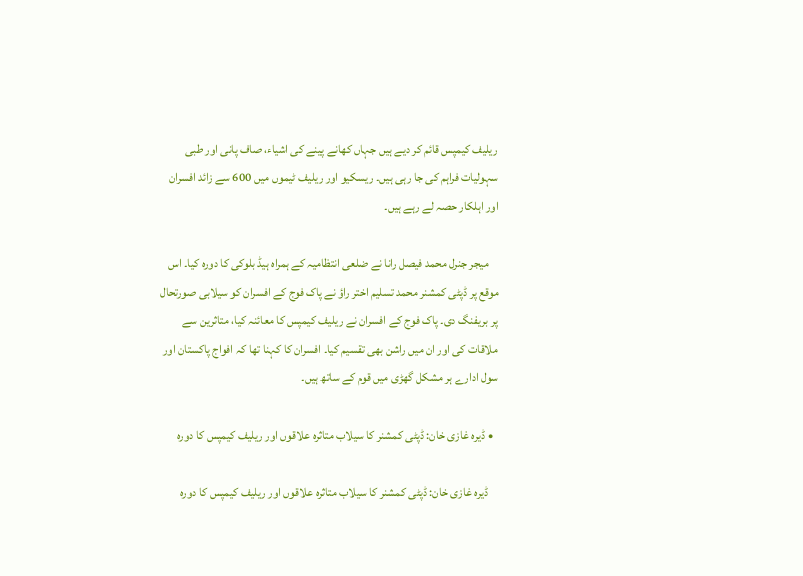ریلیف کیمپس قائم کر دیے ہیں جہاں کھانے پینے کی اشیاء، صاف پانی اور طبی سہولیات فراہم کی جا رہی ہیں۔ ریسکیو اور ریلیف ٹیموں میں 600 سے زائد افسران اور اہلکار حصہ لے رہے ہیں۔

    میجر جنرل محمد فیصل رانا نے ضلعی انتظامیہ کے ہمراہ ہیڈ بلوکی کا دورہ کیا۔ اس موقع پر ڈپٹی کمشنر محمد تسلیم اختر راؤ نے پاک فوج کے افسران کو سیلابی صورتحال پر بریفنگ دی۔ پاک فوج کے افسران نے ریلیف کیمپس کا معائنہ کیا، متاثرین سے ملاقات کی اور ان میں راشن بھی تقسیم کیا۔ افسران کا کہنا تھا کہ افواج پاکستان اور سول ادارے ہر مشکل گھڑی میں قوم کے ساتھ ہیں۔

  • ڈیرہ غازی خان: ڈپٹی کمشنر کا سیلاب متاثرہ علاقوں اور ریلیف کیمپس کا دورہ

    ڈیرہ غازی خان: ڈپٹی کمشنر کا سیلاب متاثرہ علاقوں اور ریلیف کیمپس کا دورہ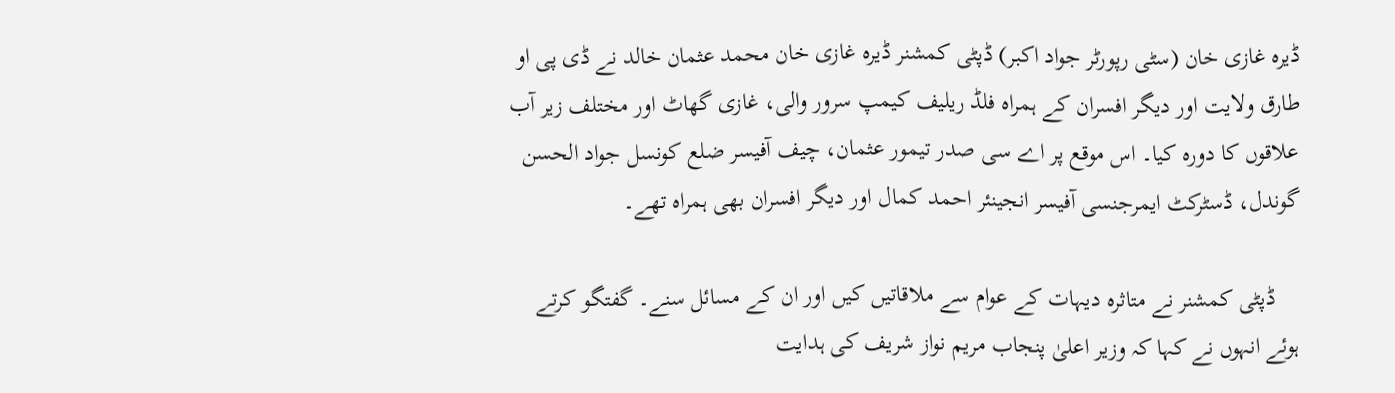ڈیرہ غازی خان (سٹی رپورٹر جواد اکبر) ڈپٹی کمشنر ڈیرہ غازی خان محمد عثمان خالد نے ڈی پی او طارق ولایت اور دیگر افسران کے ہمراہ فلڈ ریلیف کیمپ سرور والی، غازی گھاٹ اور مختلف زیر آب علاقوں کا دورہ کیا۔ اس موقع پر اے سی صدر تیمور عثمان، چیف آفیسر ضلع کونسل جواد الحسن گوندل، ڈسٹرکٹ ایمرجنسی آفیسر انجینئر احمد کمال اور دیگر افسران بھی ہمراہ تھے۔

    ڈپٹی کمشنر نے متاثرہ دیہات کے عوام سے ملاقاتیں کیں اور ان کے مسائل سنے۔ گفتگو کرتے ہوئے انہوں نے کہا کہ وزیر اعلیٰ پنجاب مریم نواز شریف کی ہدایت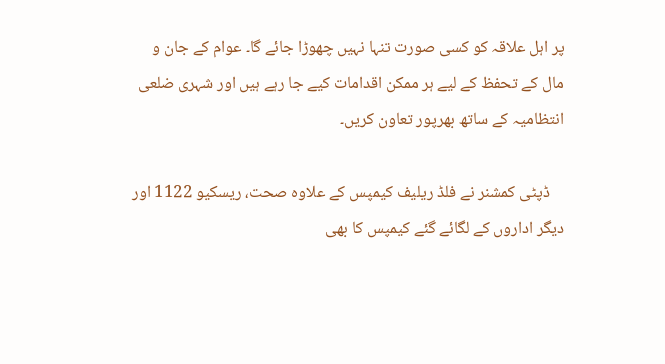پر اہل علاقہ کو کسی صورت تنہا نہیں چھوڑا جائے گا۔ عوام کے جان و مال کے تحفظ کے لیے ہر ممکن اقدامات کیے جا رہے ہیں اور شہری ضلعی انتظامیہ کے ساتھ بھرپور تعاون کریں۔

    ڈپٹی کمشنر نے فلڈ ریلیف کیمپس کے علاوہ صحت، ریسکیو 1122 اور دیگر اداروں کے لگائے گئے کیمپس کا بھی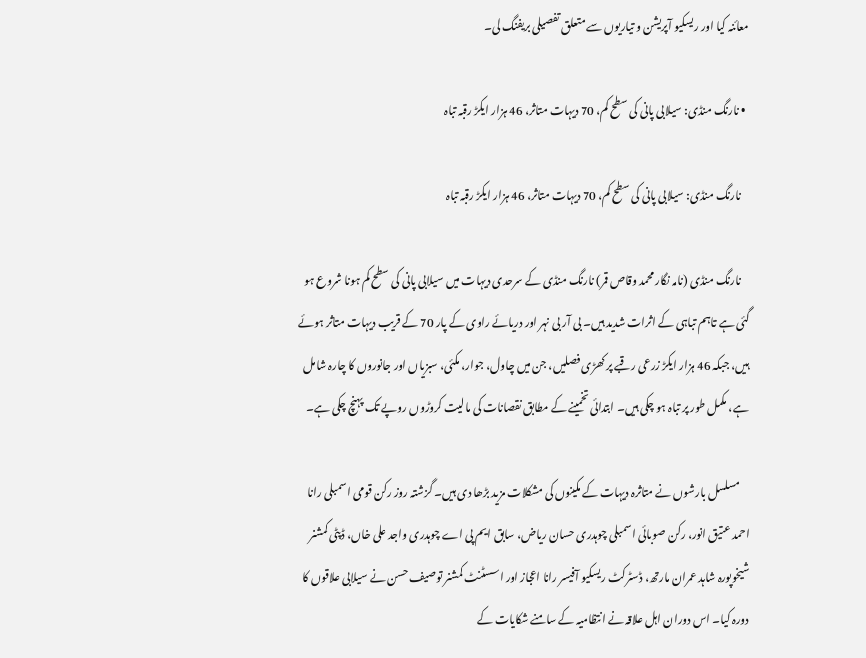معائنہ کیا اور ریسکیو آپریشن و تیاریوں سے متعلق تفصیلی بریفنگ لی۔

  • نارنگ منڈی: سیلابی پانی کی سطح کم، 70 دیہات متاثر، 46 ہزار ایکڑ رقبہ تباہ

    نارنگ منڈی: سیلابی پانی کی سطح کم، 70 دیہات متاثر، 46 ہزار ایکڑ رقبہ تباہ

    نارنگ منڈی (نامہ نگار محمد وقاص قمر) نارنگ منڈی کے سرحدی دیہات میں سیلابی پانی کی سطح کم ہونا شروع ہو گئی ہے تاہم تباہی کے اثرات شدید ہیں۔ بی آر بی نہر اور دریائے راوی کے پار 70 کے قریب دیہات متاثر ہوئے ہیں، جبکہ 46 ہزار ایکڑ زرعی رقبے پر کھڑی فصلیں، جن میں چاول، جوار، مکئی، سبزیاں اور جانوروں کا چارہ شامل ہے، مکمل طور پر تباہ ہو چکی ہیں۔ ابتدائی تخمینے کے مطابق نقصانات کی مالیت کروڑوں روپے تک پہنچ چکی ہے۔

    مسلسل بارشوں نے متاثرہ دیہات کے مکینوں کی مشکلات مزید بڑھا دی ہیں۔ گزشتہ روز رکن قومی اسمبلی رانا احمد عتیق انور، رکن صوبائی اسمبلی چوہدری حسان ریاض، سابق ایم پی اے چوہدری واجد علی خاں، ڈپٹی کمشنر شیخوپورہ شاہد عمران مارتھ، ڈسٹرکٹ ریسکیو آفیسر رانا اعجاز اور اسسٹنٹ کمشنر توصیف حسن نے سیلابی علاقوں کا دورہ کیا۔ اس دوران اہل علاقہ نے انتظامیہ کے سامنے شکایات کے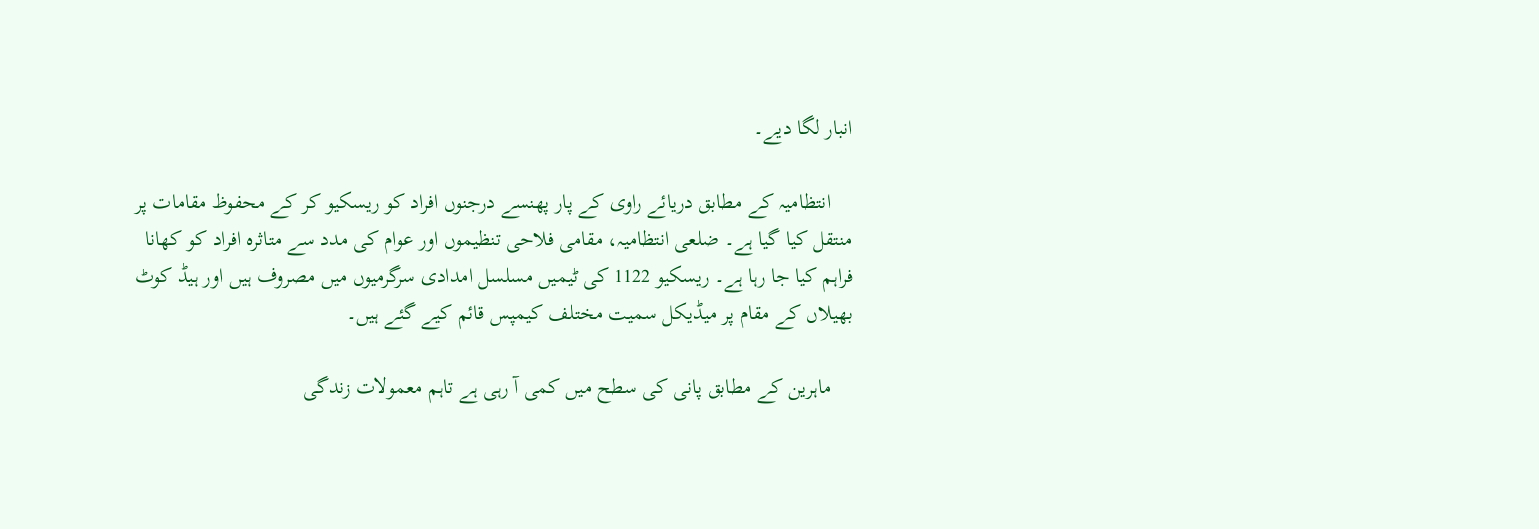انبار لگا دیے۔

    انتظامیہ کے مطابق دریائے راوی کے پار پھنسے درجنوں افراد کو ریسکیو کر کے محفوظ مقامات پر منتقل کیا گیا ہے۔ ضلعی انتظامیہ، مقامی فلاحی تنظیموں اور عوام کی مدد سے متاثرہ افراد کو کھانا فراہم کیا جا رہا ہے۔ ریسکیو 1122 کی ٹیمیں مسلسل امدادی سرگرمیوں میں مصروف ہیں اور ہیڈ کوٹ بھیلاں کے مقام پر میڈیکل سمیت مختلف کیمپس قائم کیے گئے ہیں۔

    ماہرین کے مطابق پانی کی سطح میں کمی آ رہی ہے تاہم معمولات زندگی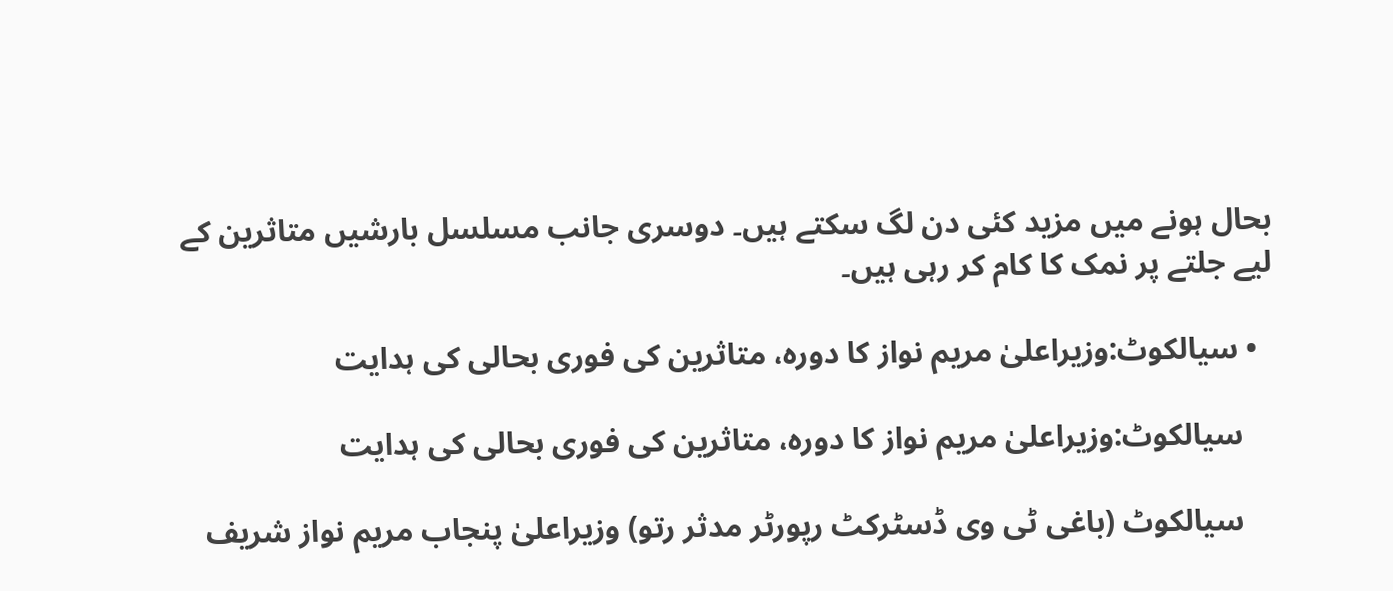بحال ہونے میں مزید کئی دن لگ سکتے ہیں۔ دوسری جانب مسلسل بارشیں متاثرین کے لیے جلتے پر نمک کا کام کر رہی ہیں۔

  • سیالکوٹ:وزیراعلیٰ مریم نواز کا دورہ، متاثرین کی فوری بحالی کی ہدایت

    سیالکوٹ:وزیراعلیٰ مریم نواز کا دورہ، متاثرین کی فوری بحالی کی ہدایت

    سیالکوٹ (باغی ٹی وی ڈسٹرکٹ رپورٹر مدثر رتو) وزیراعلیٰ پنجاب مریم نواز شریف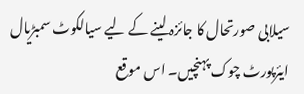سیلابی صورتحال کا جائزہ لینے کے لیے سیالکوٹ سمبڑیال ایئرپورٹ چوک پہنچیں۔ اس موقع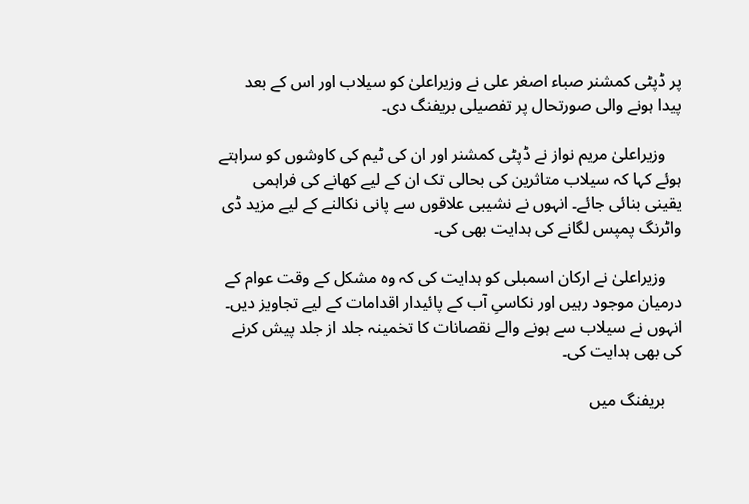پر ڈپٹی کمشنر صباء اصغر علی نے وزیراعلیٰ کو سیلاب اور اس کے بعد پیدا ہونے والی صورتحال پر تفصیلی بریفنگ دی۔

    وزیراعلیٰ مریم نواز نے ڈپٹی کمشنر اور ان کی ٹیم کی کاوشوں کو سراہتے ہوئے کہا کہ سیلاب متاثرین کی بحالی تک ان کے لیے کھانے کی فراہمی یقینی بنائی جائے۔ انہوں نے نشیبی علاقوں سے پانی نکالنے کے لیے مزید ڈی واٹرنگ پمپس لگانے کی ہدایت بھی کی۔

    وزیراعلیٰ نے ارکان اسمبلی کو ہدایت کی کہ وہ مشکل کے وقت عوام کے درمیان موجود رہیں اور نکاسیِ آب کے پائیدار اقدامات کے لیے تجاویز دیں۔ انہوں نے سیلاب سے ہونے والے نقصانات کا تخمینہ جلد از جلد پیش کرنے کی بھی ہدایت کی۔

    بریفنگ میں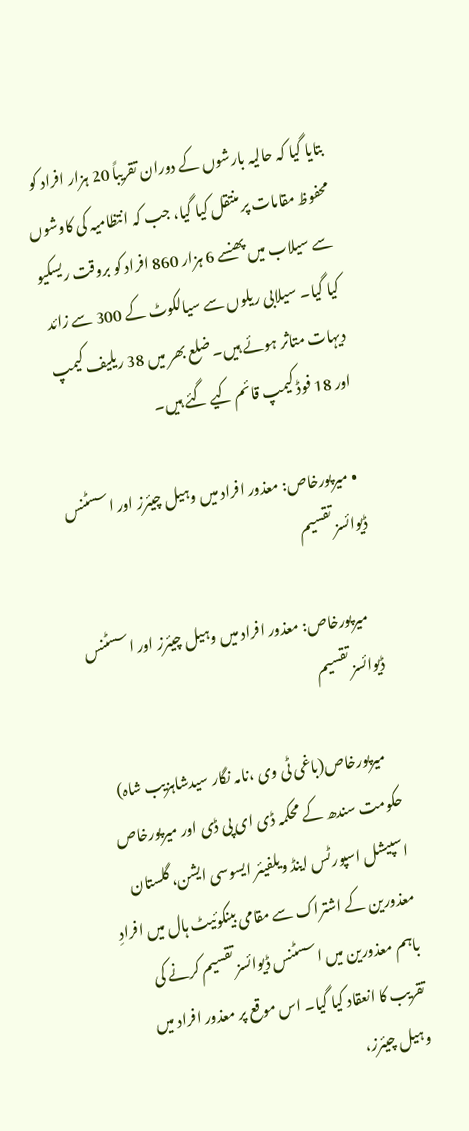بتایا گیا کہ حالیہ بارشوں کے دوران تقریباً 20 ہزار افراد کو محفوظ مقامات پر منتقل کیا گیا، جب کہ انتظامیہ کی کاوشوں سے سیلاب میں پھنسے 6 ہزار 860 افراد کو بروقت ریسکیو کیا گیا۔ سیلابی ریلوں سے سیالکوٹ کے 300 سے زائد دیہات متاثر ہوئے ہیں۔ ضلع بھر میں 38 ریلیف کیمپ اور 18 فوڈ کیمپ قائم کیے گئے ہیں۔

  • میرپورخاص: معذور افراد میں وہیل چیئرز اور اسسٹنس ڈیوائسز تقسیم

    میرپورخاص: معذور افراد میں وہیل چیئرز اور اسسٹنس ڈیوائسز تقسیم

    میرپورخاص(باغی ٹی وی ،نامہ نگار سیدشاہزیب شاہ) حکومت سندھ کے محکمہ ڈی ای پی ڈی اور میرپورخاص اسپیشل اسپورٹس اینڈ ویلفیئر ایسوسی ایشن، گلستان معذورین کے اشتراک سے مقامی بینکوئیٹ ہال میں افرادِ باہم معذورین میں اسسٹنس ڈیوائسز تقسیم کرنے کی تقریب کا انعقاد کیا گیا۔ اس موقع پر معذور افراد میں وہیل چیئرز،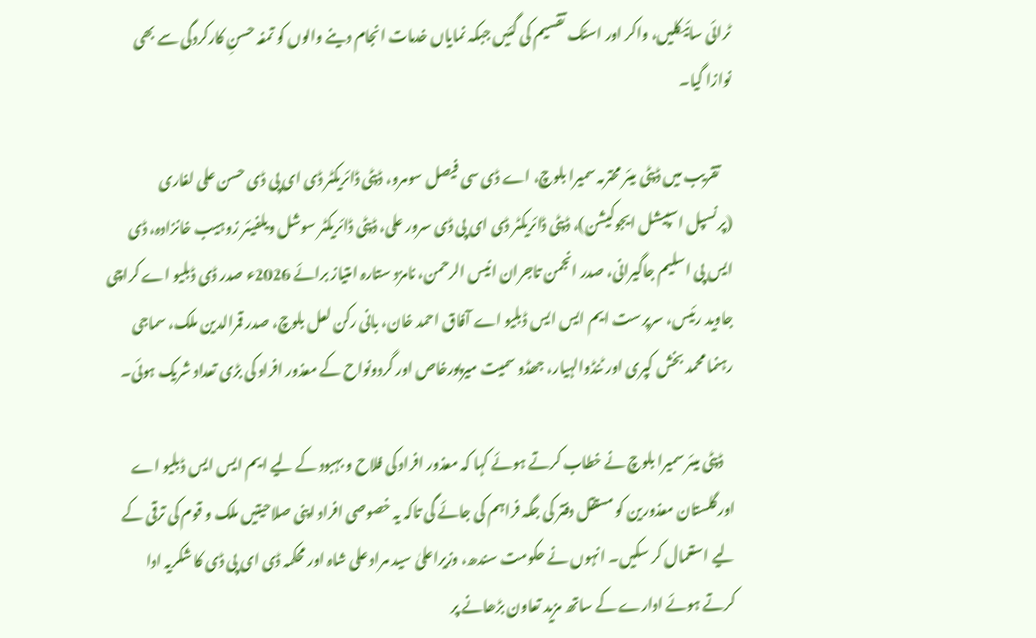ٹرائی سائیکلیں، واکر اور اسٹک تقسیم کی گئیں جبکہ نمایاں خدمات انجام دینے والوں کو تمغہ حسنِ کارکردگی سے بھی نوازا گیا۔

    تقریب میں ڈپٹی میئر محترمہ سمیرا بلوچ، اے ڈی سی فیصل سومرو، ڈپٹی ڈائریکٹر ڈی ای پی ڈی حسن علی لغاری (پرنسپل اسپیشل ایجوکیشن)، ڈپٹی ڈائریکٹر ڈی ای پی ڈی سرور علی، ڈپٹی ڈائریکٹر سوشل ویلفیئر زوہیب خانزادہ، ڈی ایس پی اسلیم جاگیرانی، صدر انجمن تاجران انیس الرحمن، نامزد ستارہ امتیاز برائے 2026ء صدر ڈی ڈبلیو اے کراچی جاوید رئیس، سرپرست ایم ایس ایس ڈبلیو اے آفاق احمد خان، بانی رکن لعل بلوچ، صدر قمرالدین ملک، سماجی رہنما محمد بخش کپری اور ٹنڈوالہیار، جھڈو سمیت میرپورخاص اور گردونواح کے معذور افراد کی بڑی تعداد شریک ہوئی۔

    ڈپٹی میئر سمیرا بلوچ نے خطاب کرتے ہوئے کہا کہ معذور افراد کی فلاح و بہبود کے لیے ایم ایس ایس ڈبلیو اے اور گلستان معذورین کو مستقل دفتر کی جگہ فراہم کی جائے گی تاکہ یہ خصوصی افراد اپنی صلاحیتیں ملک و قوم کی ترقی کے لیے استعمال کر سکیں۔ انہوں نے حکومت سندھ، وزیراعلیٰ سید مراد علی شاہ اور محکمہ ڈی ای پی ڈی کا شکریہ ادا کرتے ہوئے ادارے کے ساتھ مزید تعاون بڑھانے پر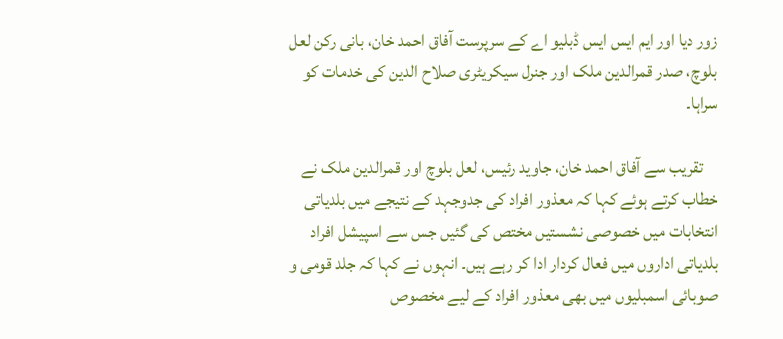زور دیا اور ایم ایس ایس ڈبلیو اے کے سرپرست آفاق احمد خان، بانی رکن لعل بلوچ، صدر قمرالدین ملک اور جنرل سیکریٹری صلاح الدین کی خدمات کو سراہا۔

    تقریب سے آفاق احمد خان، جاوید رئیس، لعل بلوچ اور قمرالدین ملک نے خطاب کرتے ہوئے کہا کہ معذور افراد کی جدوجہد کے نتیجے میں بلدیاتی انتخابات میں خصوصی نشستیں مختص کی گئیں جس سے اسپیشل افراد بلدیاتی اداروں میں فعال کردار ادا کر رہے ہیں۔ انہوں نے کہا کہ جلد قومی و صوبائی اسمبلیوں میں بھی معذور افراد کے لیے مخصوص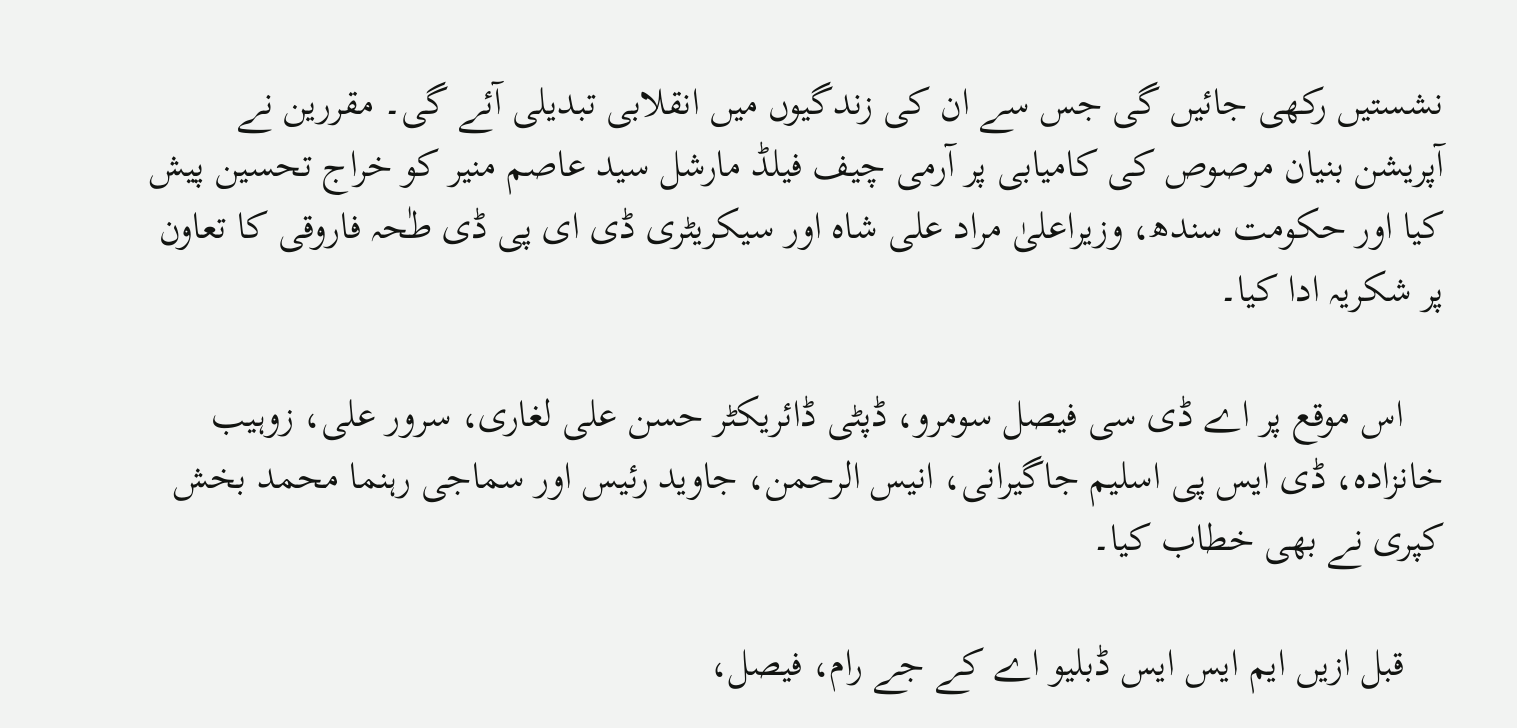نشستیں رکھی جائیں گی جس سے ان کی زندگیوں میں انقلابی تبدیلی آئے گی۔ مقررین نے آپریشن بنیان مرصوص کی کامیابی پر آرمی چیف فیلڈ مارشل سید عاصم منیر کو خراج تحسین پیش کیا اور حکومت سندھ، وزیراعلیٰ مراد علی شاہ اور سیکریٹری ڈی ای پی ڈی طٰحہ فاروقی کا تعاون پر شکریہ ادا کیا۔

    اس موقع پر اے ڈی سی فیصل سومرو، ڈپٹی ڈائریکٹر حسن علی لغاری، سرور علی، زوہیب خانزادہ، ڈی ایس پی اسلیم جاگیرانی، انیس الرحمن، جاوید رئیس اور سماجی رہنما محمد بخش کپری نے بھی خطاب کیا۔

    قبل ازیں ایم ایس ایس ڈبلیو اے کے جے رام، فیصل،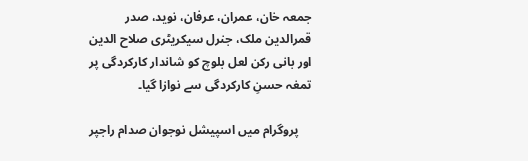جمعہ خان، عمران، عرفان، نوید، صدر قمرالدین ملک، جنرل سیکریٹری صلاح الدین اور بانی رکن لعل بلوچ کو شاندار کارکردگی پر تمغہ حسنِ کارکردگی سے نوازا گیا۔

    پروگرام میں اسپیشل نوجوان صدام راجپر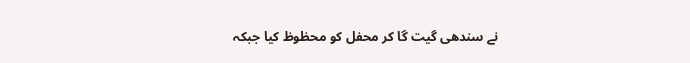نے سندھی گیت گا کر محفل کو محظوظ کیا جبکہ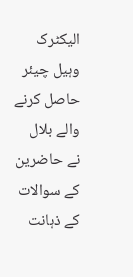الیکٹرک وہیل چیئر حاصل کرنے والے بلال نے حاضرین کے سوالات کے ذہانت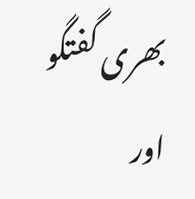بھری گفتگو اور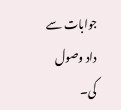جوابات سے داد وصول کی۔